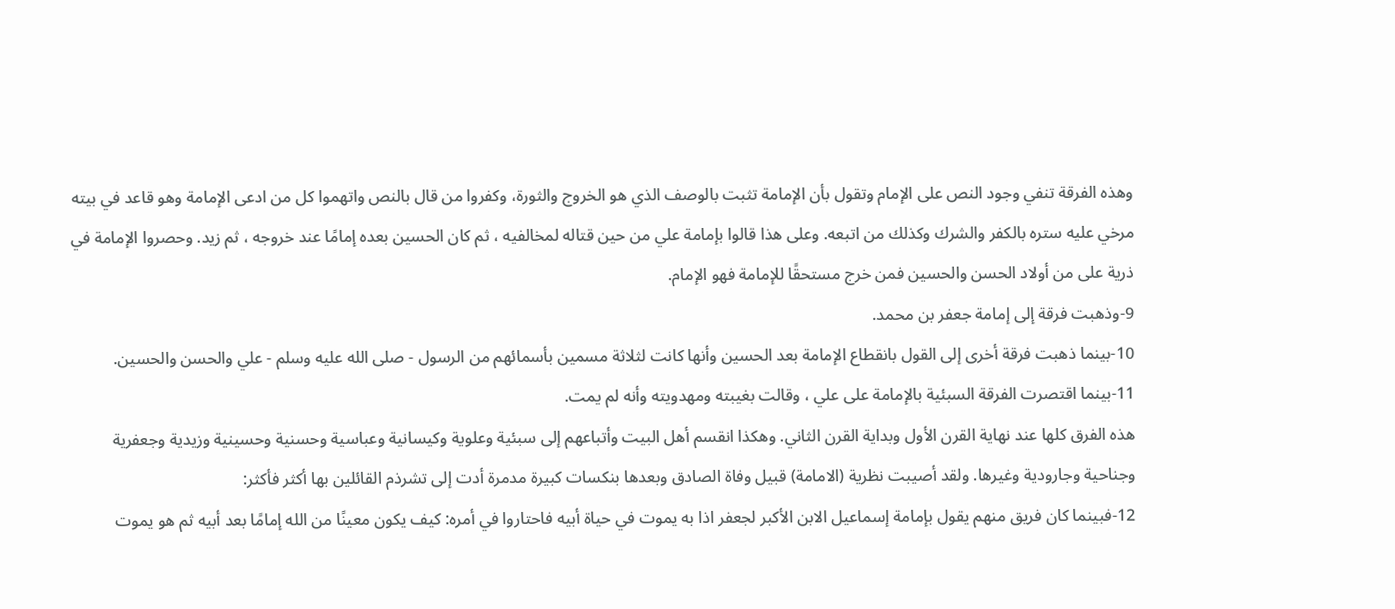وهذه الفرقة تنفي وجود النص على الإمام وتقول بأن الإمامة تثبت بالوصف الذي هو الخروج والثورة، وكفروا من قال بالنص واتهموا كل من ادعى الإمامة وهو قاعد في بيته مرخي عليه ستره بالكفر والشرك وكذلك من اتبعه. وعلى هذا قالوا بإمامة علي من حين قتاله لمخالفيه ، ثم كان الحسين بعده إمامًا عند خروجه ، ثم زيد. وحصروا الإمامة في ذرية على من أولاد الحسن والحسين فمن خرج مستحقًا للإمامة فهو الإمام.
9-وذهبت فرقة إلى إمامة جعفر بن محمد.
10-بينما ذهبت فرقة أخرى إلى القول بانقطاع الإمامة بعد الحسين وأنها كانت لثلاثة مسمين بأسمائهم من الرسول - صلى الله عليه وسلم - علي والحسن والحسين.
11-بينما اقتصرت الفرقة السبئية بالإمامة على علي ، وقالت بغيبته ومهدويته وأنه لم يمت.
هذه الفرق كلها عند نهاية القرن الأول وبداية القرن الثاني. وهكذا انقسم أهل البيت وأتباعهم إلى سبئية وعلوية وكيسانية وعباسية وحسنية وحسينية وزيدية وجعفرية وجناحية وجارودية وغيرها. ولقد أصيبت نظرية (الامامة) قبيل وفاة الصادق وبعدها بنكسات كبيرة مدمرة أدت إلى تشرذم القائلين بها أكثر فأكثر:
12-فبينما كان فريق منهم يقول بإمامة إسماعيل الابن الأكبر لجعفر اذا به يموت في حياة أبيه فاحتاروا في أمره: كيف يكون معينًا من الله إمامًا بعد أبيه ثم هو يموت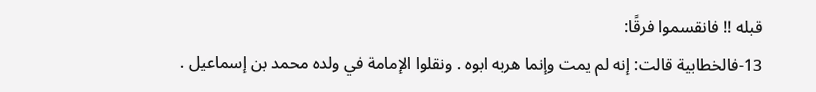قبله !! فانقسموا فرقًا:
13-فالخطابية قالت: إنه لم يمت وإنما هربه ابوه . ونقلوا الإمامة في ولده محمد بن إسماعيل .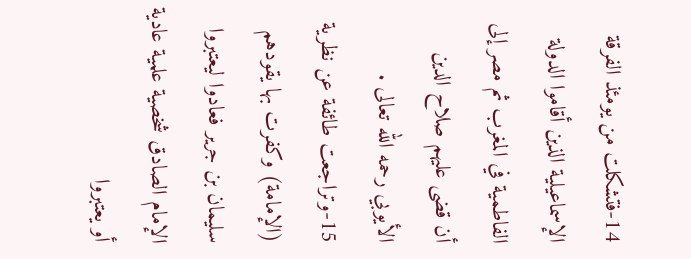14-فتشكلت من يومئذ الفرقة الإسماعيلية الذين أقاموا الدولة الفاطمية في المغرب ثم مصر إلى أن قضى عليهم صلاح الدين الأيوبي رحمه الله تعالى .
15-وتراجعت طائفة عن نظرية (الإمامة) وكفرت بها يقودهم سليمان بن جرير فعادوا ليعتبروا الإمام الصادق شخصية علمية عادية أو يعتبروا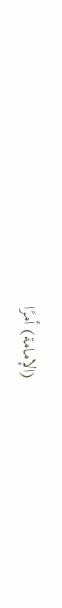(الإمامة) أمرًا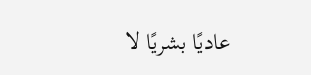عاديًا بشريًا لا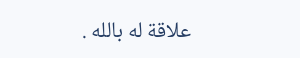علاقة له بالله .